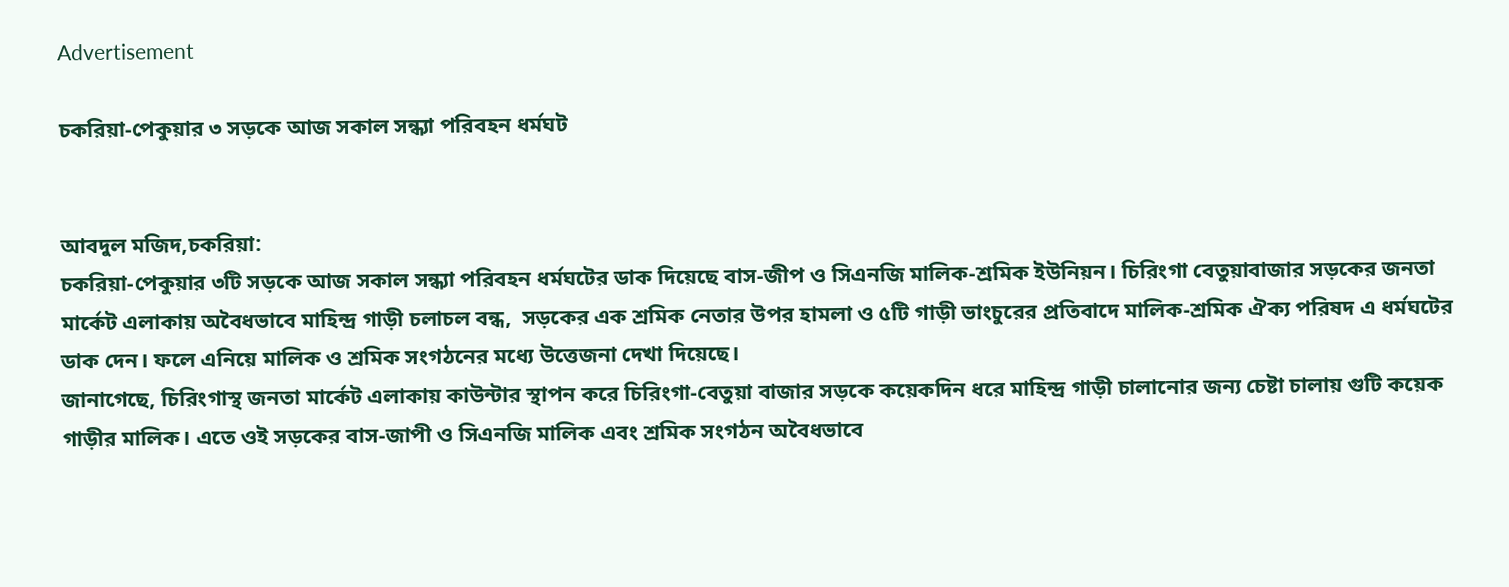Advertisement

চকরিয়া-পেকুয়ার ৩ সড়কে আজ সকাল সন্ধ্যা পরিবহন ধর্মঘট


আবদুল মজিদ,চকরিয়া:
চকরিয়া-পেকুয়ার ৩টি সড়কে আজ সকাল সন্ধ্যা পরিবহন ধর্মঘটের ডাক দিয়েছে বাস-জীপ ও সিএনজি মালিক-শ্রমিক ইউনিয়ন। চিরিংগা বেতুয়াবাজার সড়কের জনতা মার্কেট এলাকায় অবৈধভাবে মাহিন্দ্র গাড়ী চলাচল বন্ধ,  সড়কের এক শ্রমিক নেতার উপর হামলা ও ৫টি গাড়ী ভাংচুরের প্রতিবাদে মালিক-শ্রমিক ঐক্য পরিষদ এ ধর্মঘটের ডাক দেন। ফলে এনিয়ে মালিক ও শ্রমিক সংগঠনের মধ্যে উত্তেজনা দেখা দিয়েছে।
জানাগেছে, চিরিংগাস্থ জনতা মার্কেট এলাকায় কাউন্টার স্থাপন করে চিরিংগা-বেতুয়া বাজার সড়কে কয়েকদিন ধরে মাহিন্দ্র গাড়ী চালানোর জন্য চেষ্টা চালায় গুটি কয়েক গাড়ীর মালিক। এতে ওই সড়কের বাস-জাপী ও সিএনজি মালিক এবং শ্রমিক সংগঠন অবৈধভাবে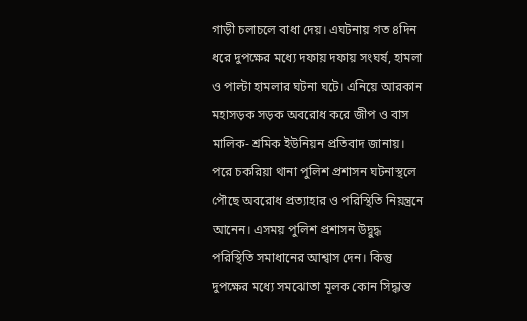গাড়ী চলাচলে বাধা দেয়। এঘটনায় গত ৪দিন ধরে দুপক্ষের মধ্যে দফায় দফায় সংঘর্ষ, হামলা ও পাল্টা হামলার ঘটনা ঘটে। এনিয়ে আরকান মহাসড়ক সড়ক অবরোধ করে জীপ ও বাস মালিক- শ্রমিক ইউনিয়ন প্রতিবাদ জানায়। পরে চকরিয়া থানা পুলিশ প্রশাসন ঘটনাস্থলে পৌছে অবরোধ প্রত্যাহার ও পরিস্থিতি নিয়ন্ত্রনে আনেন। এসময় পুলিশ প্রশাসন উদ্বুদ্ধ পরিস্থিতি সমাধানের আশ্বাস দেন। কিন্তু দুপক্ষের মধ্যে সমঝোতা মূলক কোন সিদ্ধান্ত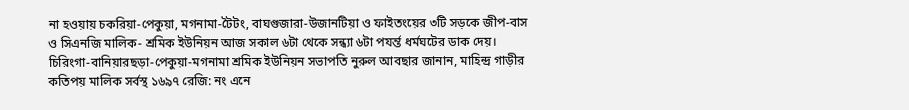না হওয়ায় চকরিয়া-পেকুয়া, মগনামা-টৈটং, বাঘগুজারা-উজানটিয়া ও ফাইতংয়ের ৩টি সড়কে জীপ-বাস ও সিএনজি মালিক- শ্রমিক ইউনিয়ন আজ সকাল ৬টা থেকে সন্ধ্যা ৬টা পযর্ন্ত ধর্মঘটের ডাক দেয়। চিরিংগা-বানিয়ারছড়া-পেকুয়া-মগনামা শ্রমিক ইউনিয়ন সভাপতি নুরুল আবছার জানান, মাহিন্দ্র গাড়ীর কতিপয় মালিক সর্বস্থ ১৬৯৭ রেজি: নং এনে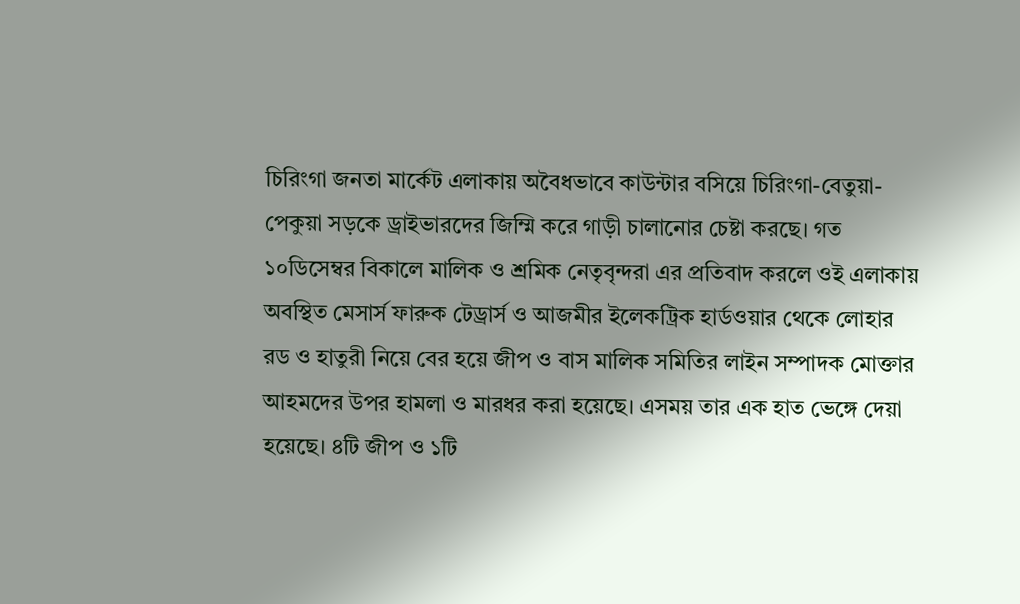চিরিংগা জনতা মার্কেট এলাকায় অবৈধভাবে কাউন্টার বসিয়ে চিরিংগা-বেতুয়া-পেকুয়া সড়কে ড্রাইভারদের জিম্মি করে গাড়ী চালানোর চেষ্টা করছে। গত ১০ডিসেম্বর বিকালে মালিক ও শ্রমিক নেতৃবৃন্দরা এর প্রতিবাদ করলে ওই এলাকায় অবস্থিত মেসার্স ফারুক টেড্রার্স ও আজমীর ইলেকট্রিক হার্ডওয়ার থেকে লোহার রড ও হাতুরী নিয়ে বের হয়ে জীপ ও বাস মালিক সমিতির লাইন সম্পাদক মোক্তার আহমদের উপর হামলা ও মারধর করা হয়েছে। এসময় তার এক হাত ভেঙ্গে দেয়া হয়েছে। ৪টি জীপ ও ১টি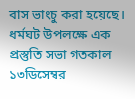বাস ভাংচু করা হয়েছে। ধর্মঘট উপলক্ষে এক প্রস্তুতি সভা গতকাল ১৩ডিসেম্বর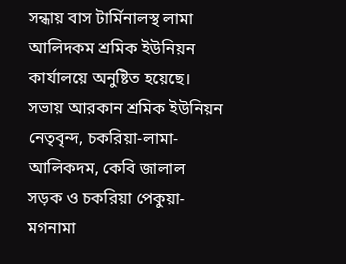সন্ধায় বাস টার্মিনালস্থ লামা আলিদকম শ্রমিক ইউনিয়ন কার্যালয়ে অনুষ্টিত হয়েছে। সভায় আরকান শ্রমিক ইউনিয়ন নেতৃবৃন্দ, চকরিয়া-লামা-আলিকদম, কেবি জালাল সড়ক ও চকরিয়া পেকুয়া-মগনামা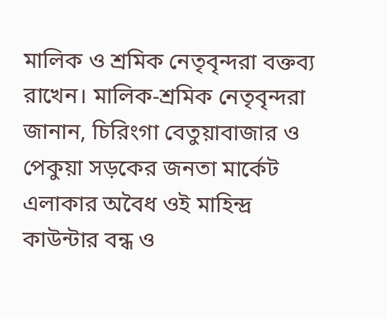মালিক ও শ্রমিক নেতৃবৃন্দরা বক্তব্য রাখেন। মালিক-শ্রমিক নেতৃবৃন্দরা জানান, চিরিংগা বেতুয়াবাজার ও পেকুয়া সড়কের জনতা মার্কেট এলাকার অবৈধ ওই মাহিন্দ্র কাউন্টার বন্ধ ও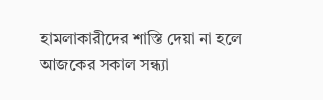হামলাকারীদের শাস্তি দেয়া না হলে আজকের সকাল সন্ধ্যা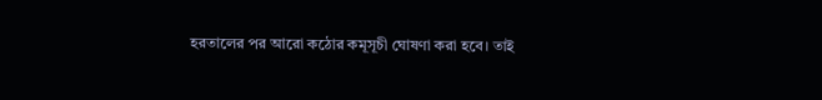হরতালের পর আরো কঠোর কমূসূচী ঘোষণা করা হবে। তাই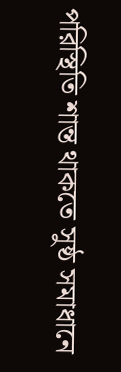পরিস্থিতি শান্ত থাকতে সুষ্ঠ সমাধানে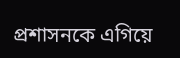প্রশাসনকে এগিয়ে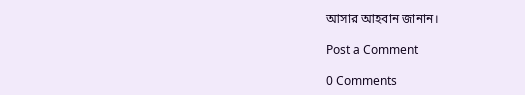আসার আহবান জানান।

Post a Comment

0 Comments